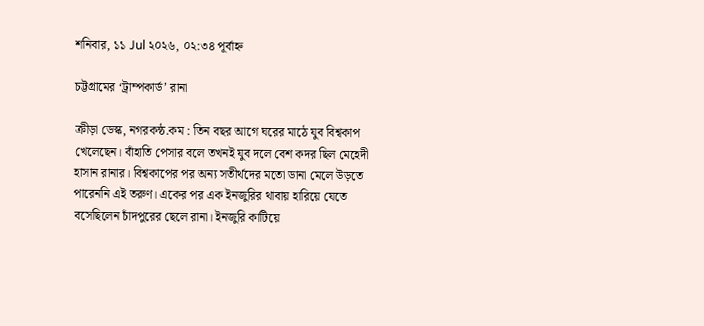শনিবার, ১১ Jul ২০২৬, ০২:৩৪ পূর্বাহ্ন

চট্টগ্রামের ‘ট্রাম্পকার্ড’ রানা

ক্রীড়া ডেস্ক, নগরকন্ঠ.কম : তিন বছর আগে ঘরের মাঠে যুব বিশ্বকাপ খেলেছেন। বাঁহাতি পেসার বলে তখনই যুব দলে বেশ কদর ছিল মেহেদী হাসান রানার। বিশ্বকাপের পর অন্য সতীর্থদের মতো ডানা মেলে উড়তে পারেননি এই তরুণ। একের পর এক ইনজুরির থাবায় হারিয়ে যেতে বসেছিলেন চাঁদপুরের ছেলে রানা। ইনজুরি কাটিয়ে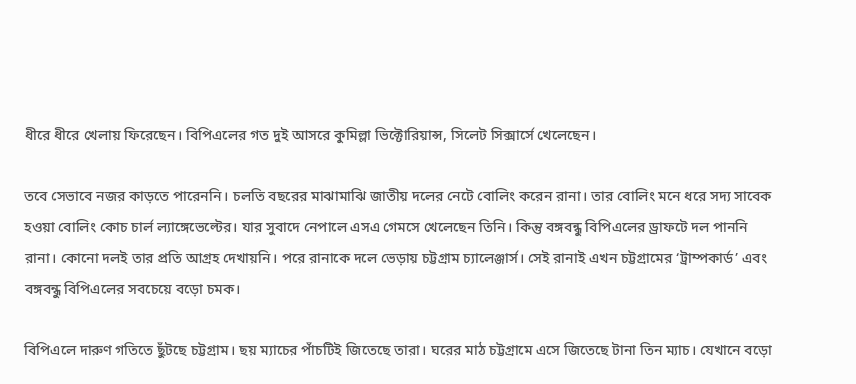ধীরে ধীরে খেলায় ফিরেছেন। বিপিএলের গত দুই আসরে কুমিল্লা ভিক্টোরিয়ান্স, সিলেট সিক্সার্সে খেলেছেন।

তবে সেভাবে নজর কাড়তে পারেননি। চলতি বছরের মাঝামাঝি জাতীয় দলের নেটে বোলিং করেন রানা। তার বোলিং মনে ধরে সদ্য সাবেক হওয়া বোলিং কোচ চার্ল ল্যাঙ্গেভেল্টের। যার সুবাদে নেপালে এসএ গেমসে খেলেছেন তিনি। কিন্তু বঙ্গবন্ধু বিপিএলের ড্রাফটে দল পাননি রানা। কোনো দলই তার প্রতি আগ্রহ দেখায়নি। পরে রানাকে দলে ভেড়ায় চট্টগ্রাম চ্যালেঞ্জার্স। সেই রানাই এখন চট্টগ্রামের ‘ট্রাম্পকার্ড’ এবং বঙ্গবন্ধু বিপিএলের সবচেয়ে বড়ো চমক।

বিপিএলে দারুণ গতিতে ছুঁটছে চট্টগ্রাম। ছয় ম্যাচের পাঁচটিই জিতেছে তারা। ঘরের মাঠ চট্টগ্রামে এসে জিতেছে টানা তিন ম্যাচ। যেখানে বড়ো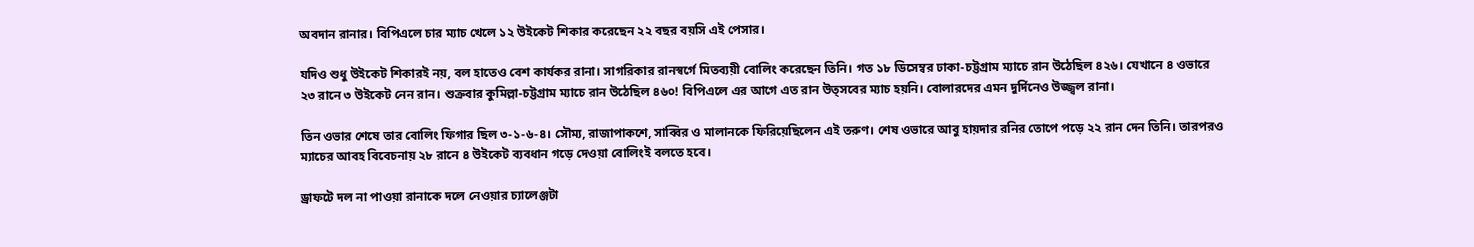অবদান রানার। বিপিএলে চার ম্যাচ খেলে ১২ উইকেট শিকার করেছেন ২২ বছর বয়সি এই পেসার।

যদিও শুধু উইকেট শিকারই নয়, বল হাতেও বেশ কার্যকর রানা। সাগরিকার রানস্বর্গে মিতব্যয়ী বোলিং করেছেন তিনি। গত ১৮ ডিসেম্বর ঢাকা-চট্টগ্রাম ম্যাচে রান উঠেছিল ৪২৬। যেখানে ৪ ওভারে ২৩ রানে ৩ উইকেট নেন রান। শুক্রবার কুমিল্লা-চট্টগ্রাম ম্যাচে রান উঠেছিল ৪৬০! বিপিএলে এর আগে এত রান উত্সবের ম্যাচ হয়নি। বোলারদের এমন দুর্দিনেও উজ্জ্বল রানা।

তিন ওভার শেষে তার বোলিং ফিগার ছিল ৩-১-৬-৪। সৌম্য, রাজাপাকশে, সাব্বির ও মালানকে ফিরিয়েছিলেন এই তরুণ। শেষ ওভারে আবু হায়দার রনির তোপে পড়ে ২২ রান দেন তিনি। তারপরও ম্যাচের আবহ বিবেচনায় ২৮ রানে ৪ উইকেট ব্যবধান গড়ে দেওয়া বোলিংই বলতে হবে।

ড্রাফটে দল না পাওয়া রানাকে দলে নেওয়ার চ্যালেঞ্জটা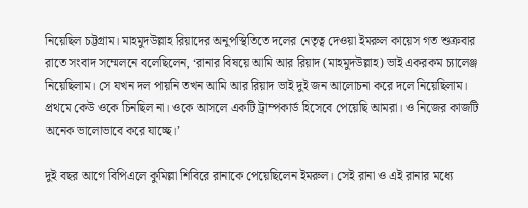নিয়েছিল চট্টগ্রাম। মাহমুদউল্লাহ রিয়াদের অনুপস্থিতিতে দলের নেতৃত্ব দেওয়া ইমরুল কায়েস গত শুক্রবার রাতে সংবাদ সম্মেলনে বলেছিলেন, ‘রানার বিষয়ে আমি আর রিয়াদ (মাহমুদউল্লাহ) ভাই একরকম চ্যালেঞ্জ নিয়েছিলাম। সে যখন দল পায়নি তখন আমি আর রিয়াদ ভাই দুই জন আলোচনা করে দলে নিয়েছিলাম। প্রথমে কেউ ওকে চিনছিল না। ওকে আসলে একটি ট্রাম্পকার্ড হিসেবে পেয়েছি আমরা। ও নিজের কাজটি অনেক ভালোভাবে করে যাচ্ছে।’

দুই বছর আগে বিপিএলে কুমিল্লা শিবিরে রানাকে পেয়েছিলেন ইমরুল। সেই রানা ও এই রানার মধ্যে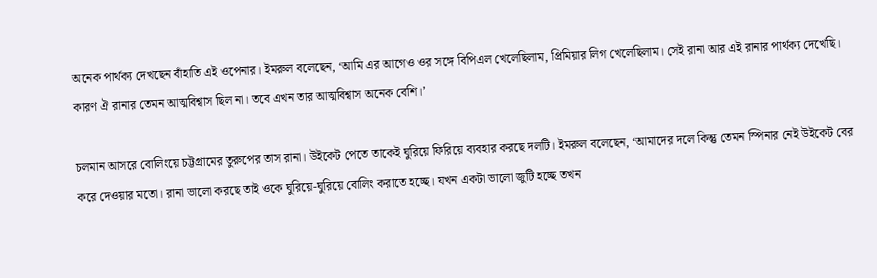অনেক পার্থক্য দেখছেন বাঁহাতি এই ওপেনার। ইমরুল বলেছেন, ‘আমি এর আগেও ওর সঙ্গে বিপিএল খেলেছিলাম, প্রিমিয়ার লিগ খেলেছিলাম। সেই রানা আর এই রানার পার্থক্য দেখেছি। কারণ ঐ রানার তেমন আত্মবিশ্বাস ছিল না। তবে এখন তার আত্মবিশ্বাস অনেক বেশি।’

চলমান আসরে বোলিংয়ে চট্টগ্রামের তুরুপের তাস রানা। উইকেট পেতে তাকেই ঘুরিয়ে ফিরিয়ে ব্যবহার করছে দলটি। ইমরুল বলেছেন, ‘আমাদের দলে কিন্তু তেমন স্পিনার নেই উইকেট বের করে দেওয়ার মতো। রানা ভালো করছে তাই ওকে ঘুরিয়ে-ঘুরিয়ে বোলিং করাতে হচ্ছে। যখন একটা ভালো জুটি হচ্ছে তখন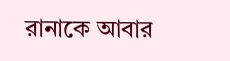রানাকে আবার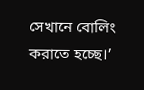সেখানে বোলিং করাতে হচ্ছে।’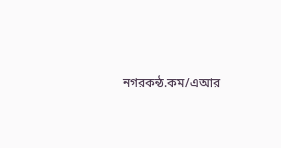নগরকন্ঠ.কম/এআর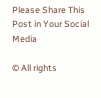Please Share This Post in Your Social Media

© All rights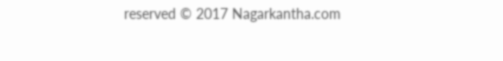reserved © 2017 Nagarkantha.com